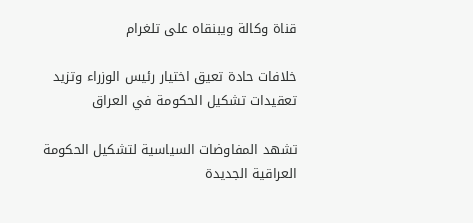قناة وكالة ويبنقاه على تلغرام

خلافات حادة تعيق اختيار رئيس الوزراء وتزيد تعقيدات تشكيل الحكومة في العراق

تشهد المفاوضات السياسية لتشكيل الحكومة العراقية الجديدة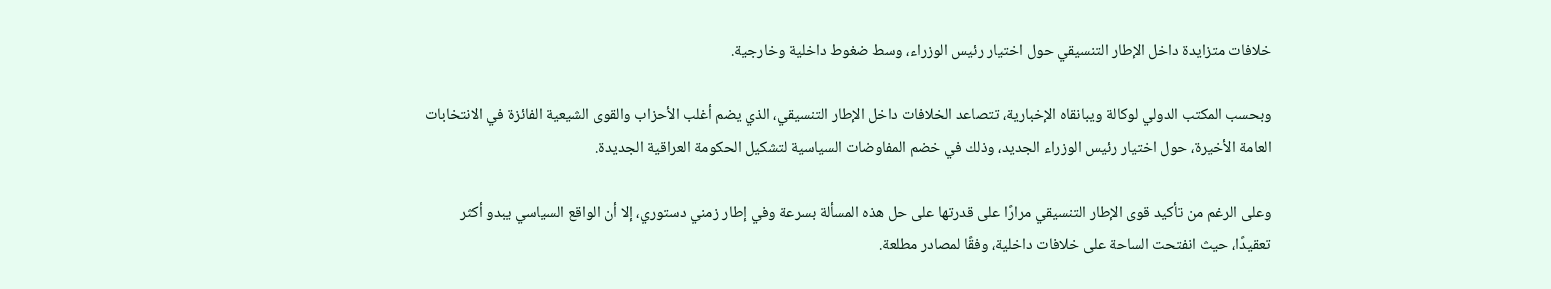خلافات متزايدة داخل الإطار التنسيقي حول اختيار رئيس الوزراء، وسط ضغوط داخلية وخارجية.

وبحسب المكتب الدولي لوكالة ويبانقاه الإخبارية، تتصاعد الخلافات داخل الإطار التنسيقي، الذي يضم أغلب الأحزاب والقوى الشيعية الفائزة في الانتخابات العامة الأخيرة، حول اختيار رئيس الوزراء الجديد، وذلك في خضم المفاوضات السياسية لتشكيل الحكومة العراقية الجديدة.

وعلى الرغم من تأكيد قوى الإطار التنسيقي مرارًا على قدرتها على حل هذه المسألة بسرعة وفي إطار زمني دستوري، إلا أن الواقع السياسي يبدو أكثر تعقيدًا، حيث انفتحت الساحة على خلافات داخلية، وفقًا لمصادر مطلعة.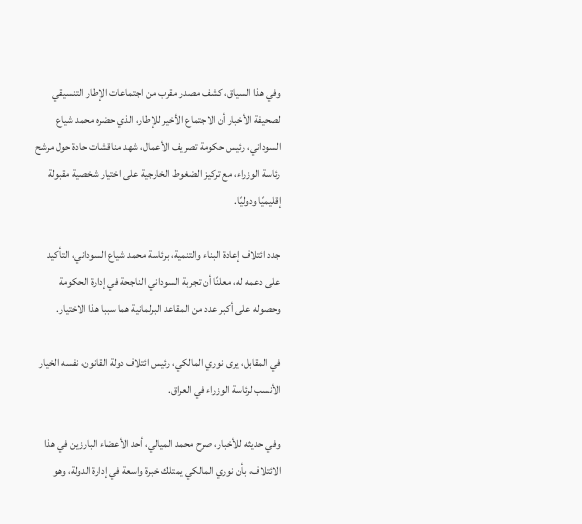وفي هذا السياق، كشف مصدر مقرب من اجتماعات الإطار التنسيقي لصحيفة الأخبار أن الاجتماع الأخير للإطار، الذي حضره محمد شياع السوداني، رئيس حكومة تصريف الأعمال، شهد مناقشات حادة حول مرشح رئاسة الوزراء، مع تركيز الضغوط الخارجية على اختيار شخصية مقبولة إقليميًا ودوليًا.

جدد ائتلاف إعادة البناء والتنمية، برئاسة محمد شياع السوداني، التأكيد على دعمه له، معلنًا أن تجربة السوداني الناجحة في إدارة الحكومة وحصوله على أكبر عدد من المقاعد البرلمانية هما سببا هذا الاختيار.

في المقابل، يرى نوري المالكي، رئيس ائتلاف دولة القانون، نفسه الخيار الأنسب لرئاسة الوزراء في العراق.

وفي حديثه للأخبار، صرح محمد الميالي، أحد الأعضاء البارزين في هذا الائتلاف، بأن نوري المالكي يمتلك خبرة واسعة في إدارة الدولة، وهو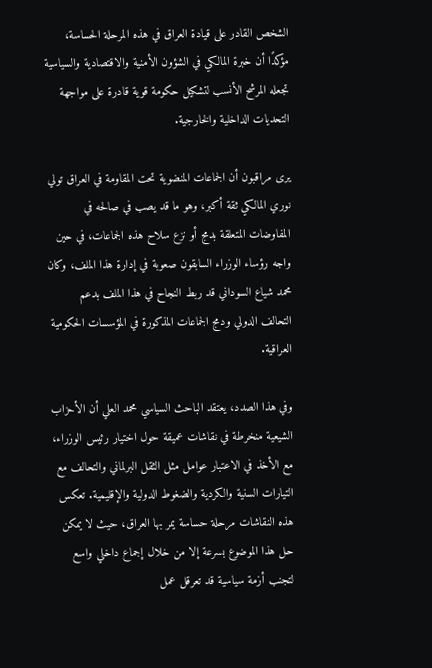الشخص القادر على قيادة العراق في هذه المرحلة الحساسة، مؤكدًا أن خبرة المالكي في الشؤون الأمنية والاقتصادية والسياسية تجعله المرشح الأنسب لتشكيل حكومة قوية قادرة على مواجهة التحديات الداخلية والخارجية.

يرى مراقبون أن الجماعات المنضوية تحت المقاومة في العراق تولي نوري المالكي ثقة أكبر، وهو ما قد يصب في صالحه في المفاوضات المتعلقة بدمج أو نزع سلاح هذه الجماعات، في حين واجه رؤساء الوزراء السابقون صعوبة في إدارة هذا الملف، وكان محمد شياع السوداني قد ربط النجاح في هذا الملف بدعم التحالف الدولي ودمج الجماعات المذكورة في المؤسسات الحكومية العراقية.

وفي هذا الصدد، يعتقد الباحث السياسي محمد العلي أن الأحزاب الشيعية منخرطة في نقاشات عميقة حول اختيار رئيس الوزراء، مع الأخذ في الاعتبار عوامل مثل الثقل البرلماني والتحالف مع التيارات السنية والكردية والضغوط الدولية والإقليمية. تعكس هذه النقاشات مرحلة حساسة يمر بها العراق، حيث لا يمكن حل هذا الموضوع بسرعة إلا من خلال إجماع داخلي واسع لتجنب أزمة سياسية قد تعرقل عمل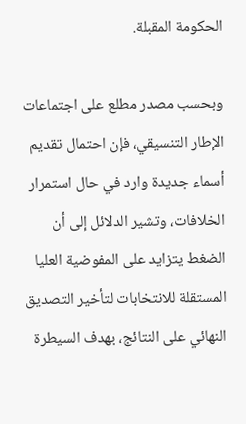الحكومة المقبلة.

وبحسب مصدر مطلع على اجتماعات الإطار التنسيقي، فإن احتمال تقديم أسماء جديدة وارد في حال استمرار الخلافات، وتشير الدلائل إلى أن الضغط يتزايد على المفوضية العليا المستقلة للانتخابات لتأخير التصديق النهائي على النتائج، بهدف السيطرة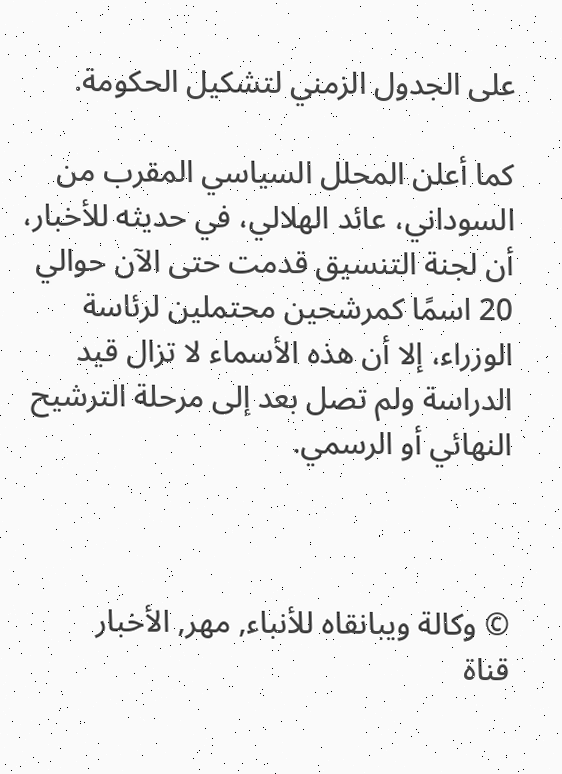على الجدول الزمني لتشكيل الحكومة.

كما أعلن المحلل السياسي المقرب من السوداني، عائد الهلالي، في حديثه للأخبار، أن لجنة التنسيق قدمت حتى الآن حوالي 20 اسمًا كمرشحين محتملين لرئاسة الوزراء، إلا أن هذه الأسماء لا تزال قيد الدراسة ولم تصل بعد إلى مرحلة الترشيح النهائي أو الرسمي.



© وكالة ويبانقاه للأنباء, مهر, الأخبار
قناة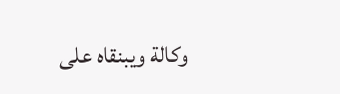وكالة ويبنقاه على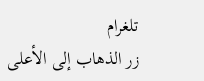تلغرام
زر الذهاب إلى الأعلى